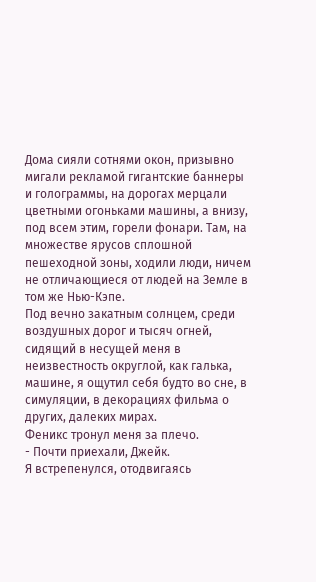Дома сияли сотнями окон, призывно мигали рекламой гигантские баннеры и голограммы, на дорогах мерцали цветными огоньками машины, а внизу, под всем этим, горели фонари. Там, на множестве ярусов сплошной пешеходной зоны, ходили люди, ничем не отличающиеся от людей на Земле в том же Нью-Кэпе.
Под вечно закатным солнцем, среди воздушных дорог и тысяч огней, сидящий в несущей меня в неизвестность округлой, как галька, машине, я ощутил себя будто во сне, в симуляции, в декорациях фильма о других, далеких мирах.
Феникс тронул меня за плечо.
- Почти приехали, Джейк.
Я встрепенулся, отодвигаясь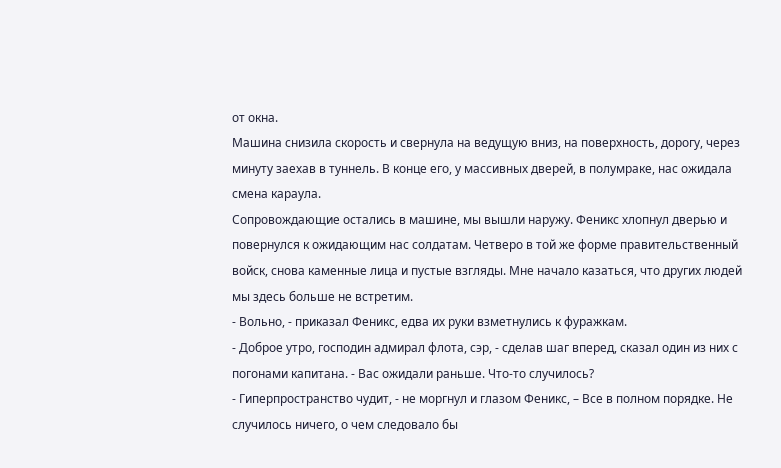от окна.
Машина снизила скорость и свернула на ведущую вниз, на поверхность, дорогу, через минуту заехав в туннель. В конце его, у массивных дверей, в полумраке, нас ожидала смена караула.
Сопровождающие остались в машине, мы вышли наружу. Феникс хлопнул дверью и повернулся к ожидающим нас солдатам. Четверо в той же форме правительственный войск, снова каменные лица и пустые взгляды. Мне начало казаться, что других людей мы здесь больше не встретим.
- Вольно, - приказал Феникс, едва их руки взметнулись к фуражкам.
- Доброе утро, господин адмирал флота, сэр, - сделав шаг вперед, сказал один из них с погонами капитана. - Вас ожидали раньше. Что-то случилось?
- Гиперпространство чудит, - не моргнул и глазом Феникс, – Все в полном порядке. Не случилось ничего, о чем следовало бы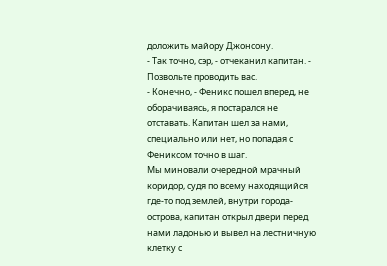доложить майору Джонсону.
- Так точно, сэр, - отчеканил капитан. - Позвольте проводить вас.
- Конечно, - Феникс пошел вперед, не оборачиваясь, я постарался не отставать. Капитан шел за нами, специально или нет, но попадая с Фениксом точно в шаг.
Мы миновали очередной мрачный коридор, судя по всему находящийся где-то под землей, внутри города-острова, капитан открыл двери перед нами ладонью и вывел на лестничную клетку с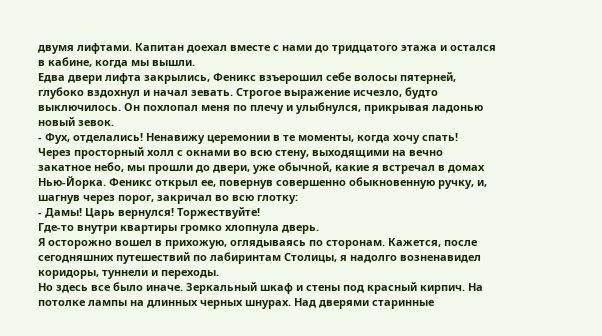двумя лифтами. Капитан доехал вместе с нами до тридцатого этажа и остался в кабине, когда мы вышли.
Едва двери лифта закрылись, Феникс взъерошил себе волосы пятерней, глубоко вздохнул и начал зевать. Строгое выражение исчезло, будто выключилось. Он похлопал меня по плечу и улыбнулся, прикрывая ладонью новый зевок.
- Фух, отделались! Ненавижу церемонии в те моменты, когда хочу спать!
Через просторный холл с окнами во всю стену, выходящими на вечно закатное небо, мы прошли до двери, уже обычной, какие я встречал в домах Нью-Йорка. Феникс открыл ее, повернув совершенно обыкновенную ручку, и, шагнув через порог, закричал во всю глотку:
- Дамы! Царь вернулся! Торжествуйте!
Где-то внутри квартиры громко хлопнула дверь.
Я осторожно вошел в прихожую, оглядываясь по сторонам. Кажется, после сегодняшних путешествий по лабиринтам Столицы, я надолго возненавидел коридоры, туннели и переходы.
Но здесь все было иначе. Зеркальный шкаф и стены под красный кирпич. На потолке лампы на длинных черных шнурах. Над дверями старинные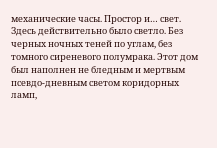механические часы. Простор и… свет.
Здесь действительно было светло. Без черных ночных теней по углам, без томного сиреневого полумрака. Этот дом был наполнен не бледным и мертвым псевдо-дневным светом коридорных ламп,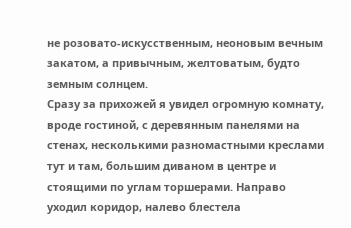не розовато-искусственным, неоновым вечным закатом, а привычным, желтоватым, будто земным солнцем.
Сразу за прихожей я увидел огромную комнату, вроде гостиной, с деревянным панелями на стенах, несколькими разномастными креслами тут и там, большим диваном в центре и стоящими по углам торшерами. Направо уходил коридор, налево блестела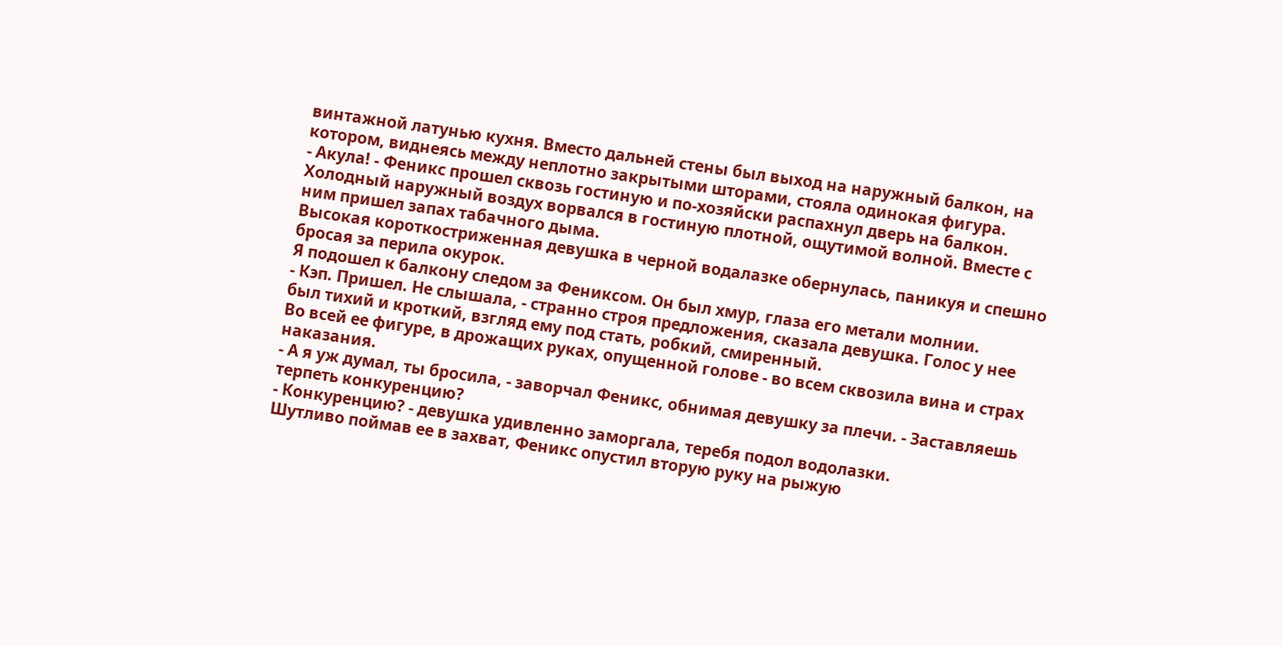винтажной латунью кухня. Вместо дальней стены был выход на наружный балкон, на котором, виднеясь между неплотно закрытыми шторами, стояла одинокая фигура.
- Акула! - Феникс прошел сквозь гостиную и по-хозяйски распахнул дверь на балкон.
Холодный наружный воздух ворвался в гостиную плотной, ощутимой волной. Вместе с ним пришел запах табачного дыма.
Высокая короткостриженная девушка в черной водалазке обернулась, паникуя и спешно бросая за перила окурок.
Я подошел к балкону следом за Фениксом. Он был хмур, глаза его метали молнии.
- Кэп. Пришел. Не слышала, - странно строя предложения, сказала девушка. Голос у нее был тихий и кроткий, взгляд ему под стать, робкий, смиренный.
Во всей ее фигуре, в дрожащих руках, опущенной голове - во всем сквозила вина и страх наказания.
- А я уж думал, ты бросила, - заворчал Феникс, обнимая девушку за плечи. - Заставляешь терпеть конкуренцию?
- Конкуренцию? - девушка удивленно заморгала, теребя подол водолазки.
Шутливо поймав ее в захват, Феникс опустил вторую руку на рыжую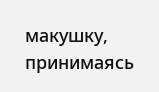макушку, принимаясь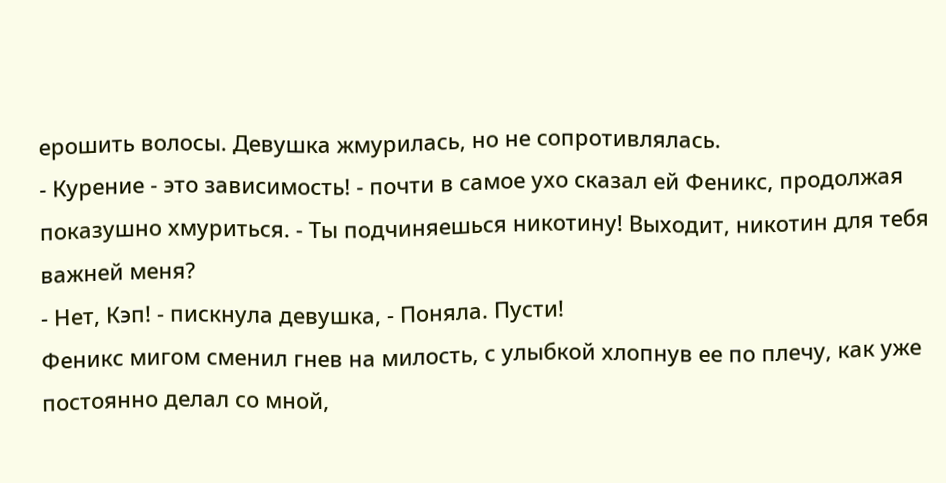ерошить волосы. Девушка жмурилась, но не сопротивлялась.
- Курение - это зависимость! - почти в самое ухо сказал ей Феникс, продолжая показушно хмуриться. - Ты подчиняешься никотину! Выходит, никотин для тебя важней меня?
- Нет, Кэп! - пискнула девушка, - Поняла. Пусти!
Феникс мигом сменил гнев на милость, с улыбкой хлопнув ее по плечу, как уже постоянно делал со мной,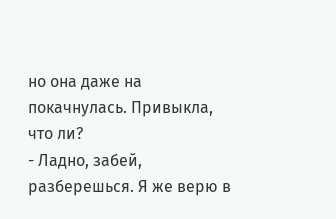но она даже на покачнулась. Привыкла, что ли?
- Ладно, забей, разберешься. Я же верю в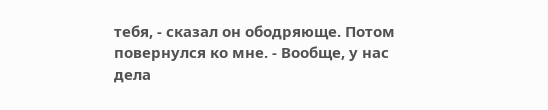тебя, - сказал он ободряюще. Потом повернулся ко мне. - Вообще, у нас дела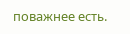поважнее есть.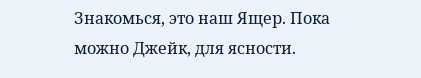Знакомься, это наш Ящер. Пока можно Джейк, для ясности.